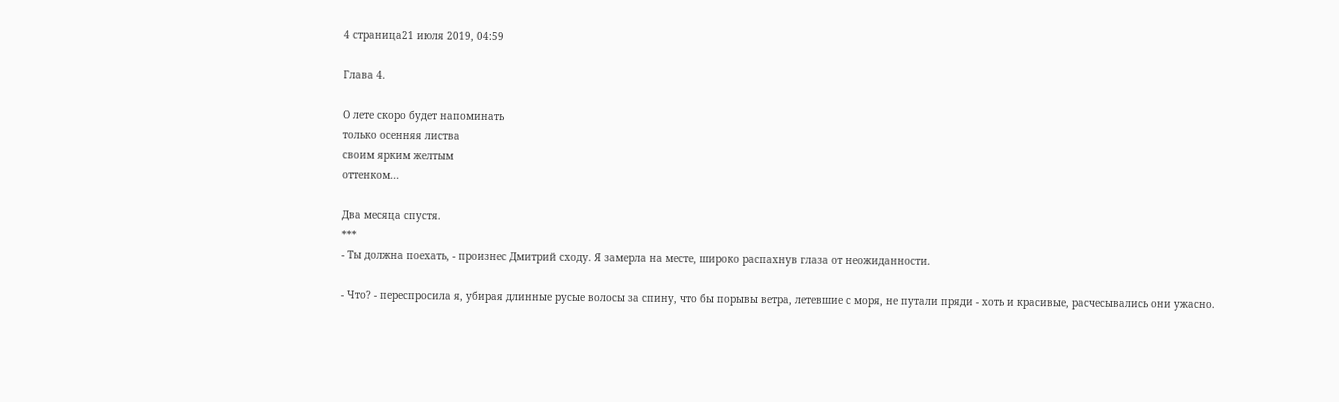4 страница21 июля 2019, 04:59

Глава 4.

О лете скоро будет напоминать
только осенняя листва
своим ярким желтым
оттенком...

Два месяца спустя.
***
- Ты должна поехать, - произнес Дмитрий сходу. Я замерла на месте, широко распахнув глаза от неожиданности.

- Что? - переспросила я, убирая длинные русые волосы за спину, что бы порывы ветра, летевшие с моря, не путали пряди - хоть и красивые, расчесывались они ужасно.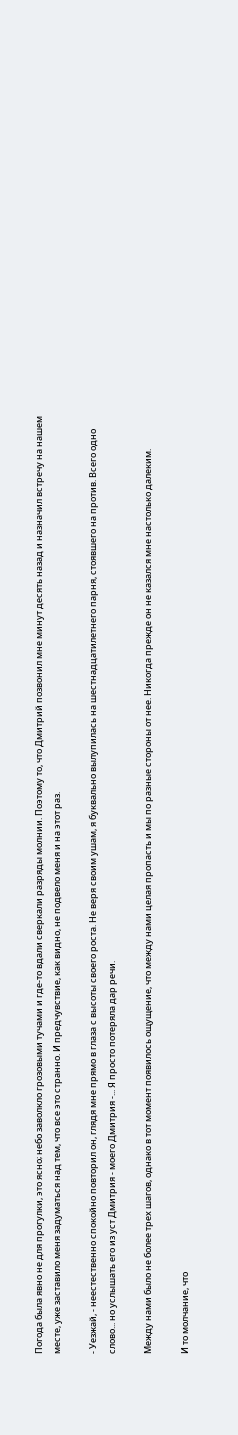Погода была явно не для прогулки, это ясно; небо заволкло грозовыми тучами и где-то вдали сверкали разряды молнии. Поэтому то, что Дмитрий позвонил мне минут десять назад и назначил встречу на нашем месте, уже заставило меня задуматься над тем, что все это странно. И предчувствие, как видно, не подвело меня и на этот раз.

- Уезжай, - неестественно спокойно повторил он, глядя мне прямо в глаза с высоты своего роста. Не веря своим ушам, я буквально вылупилась на шестнадцатилетнего парня, стоявшего на против. Всего одно слово... но услышать его из уст Дмитрия - моего Дмитрия -... Я просто потеряла дар речи.

Между нами было не более трех шагов, однако в тот момент появилось ощущение, что между нами целая пропасть и мы по разные стороны от нее. Никогда прежде он не казался мне настолько далеким.

И то молчание, что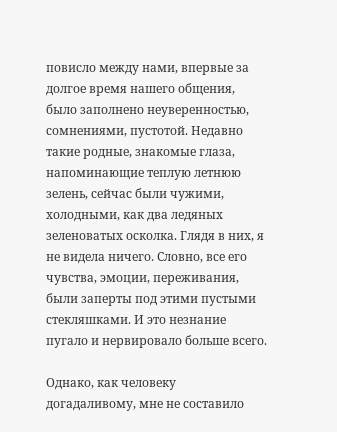повисло между нами, впервые за долгое время нашего общения, было заполнено неуверенностью, сомнениями, пустотой. Недавно такие родные, знакомые глаза, напоминающие теплую летнюю зелень, сейчас были чужими, холодными, как два ледяных зеленоватых осколка. Глядя в них, я не видела ничего. Словно, все его чувства, эмоции, переживания, были заперты под этими пустыми стекляшками. И это незнание пугало и нервировало больше всего.

Однако, как человеку догадаливому, мне не составило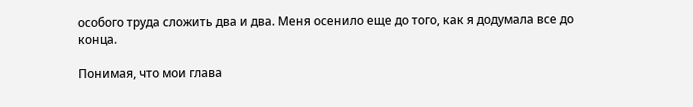особого труда сложить два и два. Меня осенило еще до того, как я додумала все до конца.

Понимая, что мои глава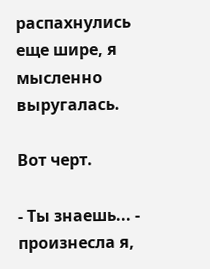распахнулись еще шире, я мысленно выругалась.

Вот черт.

- Ты знаешь... - произнесла я,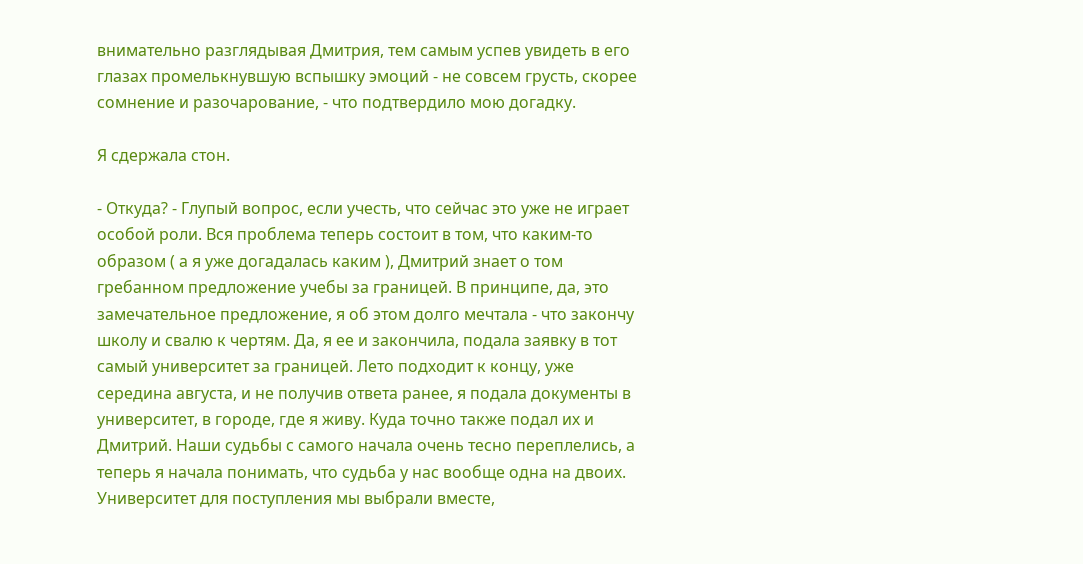внимательно разглядывая Дмитрия, тем самым успев увидеть в его глазах промелькнувшую вспышку эмоций - не совсем грусть, скорее сомнение и разочарование, - что подтвердило мою догадку.

Я сдержала стон.

- Откуда? - Глупый вопрос, если учесть, что сейчас это уже не играет особой роли. Вся проблема теперь состоит в том, что каким-то образом ( а я уже догадалась каким ), Дмитрий знает о том гребанном предложение учебы за границей. В принципе, да, это замечательное предложение, я об этом долго мечтала - что закончу школу и свалю к чертям. Да, я ее и закончила, подала заявку в тот самый университет за границей. Лето подходит к концу, уже середина августа, и не получив ответа ранее, я подала документы в университет, в городе, где я живу. Куда точно также подал их и Дмитрий. Наши судьбы с самого начала очень тесно переплелись, а теперь я начала понимать, что судьба у нас вообще одна на двоих. Университет для поступления мы выбрали вместе,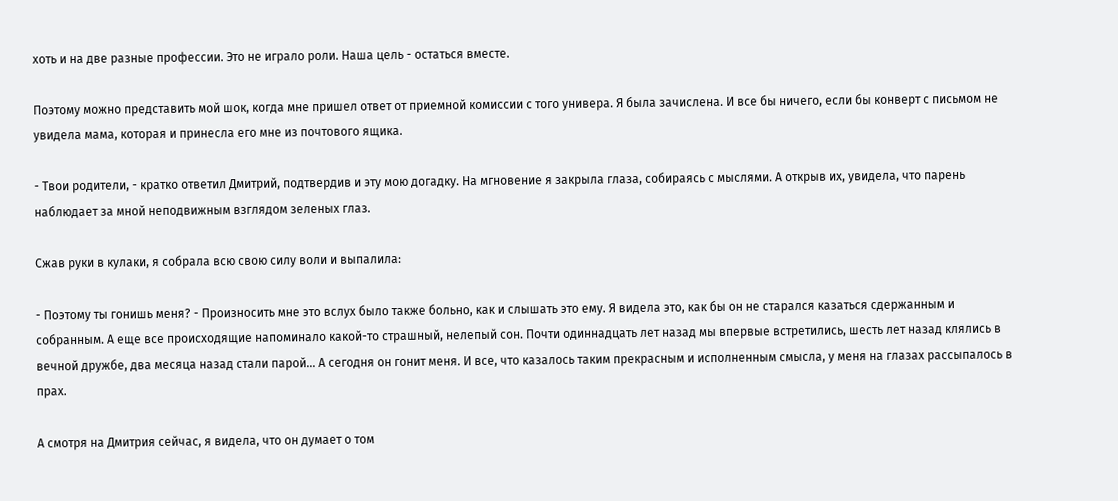хоть и на две разные профессии. Это не играло роли. Наша цель - остаться вместе.

Поэтому можно представить мой шок, когда мне пришел ответ от приемной комиссии с того универа. Я была зачислена. И все бы ничего, если бы конверт с письмом не увидела мама, которая и принесла его мне из почтового ящика.

- Твои родители, - кратко ответил Дмитрий, подтвердив и эту мою догадку. На мгновение я закрыла глаза, собираясь с мыслями. А открыв их, увидела, что парень наблюдает за мной неподвижным взглядом зеленых глаз.

Сжав руки в кулаки, я собрала всю свою силу воли и выпалила:

- Поэтому ты гонишь меня? - Произносить мне это вслух было также больно, как и слышать это ему. Я видела это, как бы он не старался казаться сдержанным и собранным. А еще все происходящие напоминало какой-то страшный, нелепый сон. Почти одиннадцать лет назад мы впервые встретились, шесть лет назад клялись в вечной дружбе, два месяца назад стали парой... А сегодня он гонит меня. И все, что казалось таким прекрасным и исполненным смысла, у меня на глазах рассыпалось в прах.

А смотря на Дмитрия сейчас, я видела, что он думает о том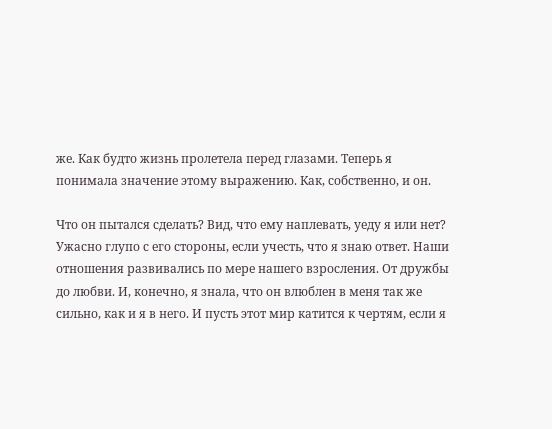же. Как будто жизнь пролетела перед глазами. Теперь я понимала значение этому выражению. Как, собственно, и он.

Что он пытался сделать? Вид, что ему наплевать, уеду я или нет? Ужасно глупо с его стороны, если учесть, что я знаю ответ. Наши отношения развивались по мере нашего взросления. От дружбы до любви. И, конечно, я знала, что он влюблен в меня так же сильно, как и я в него. И пусть этот мир катится к чертям, если я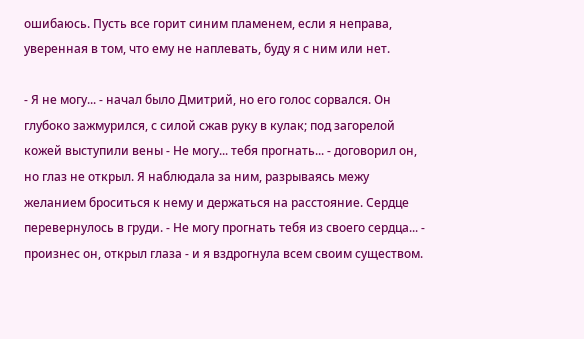ошибаюсь. Пусть все горит синим пламенем, если я неправа, уверенная в том, что ему не наплевать, буду я с ним или нет.

- Я не могу... - начал было Дмитрий, но его голос сорвался. Он глубоко зажмурился, с силой сжав руку в кулак; под загорелой кожей выступили вены - Не могу... тебя прогнать... - договорил он, но глаз не открыл. Я наблюдала за ним, разрываясь межу желанием броситься к нему и держаться на расстояние. Сердце перевернулось в груди. - Не могу прогнать тебя из своего сердца... - произнес он, открыл глаза - и я вздрогнула всем своим существом.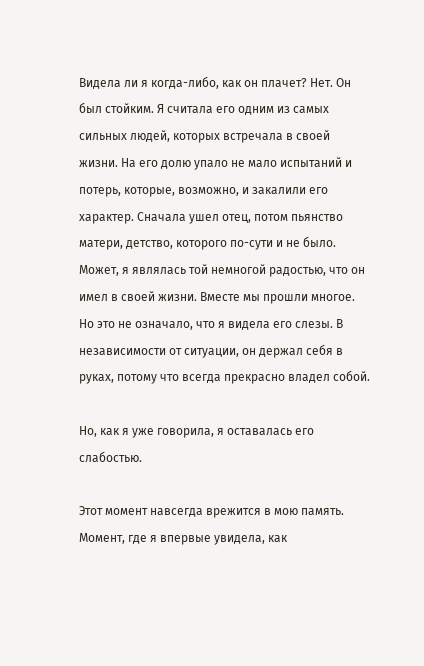Видела ли я когда-либо, как он плачет? Нет. Он был стойким. Я считала его одним из самых сильных людей, которых встречала в своей жизни. На его долю упало не мало испытаний и потерь, которые, возможно, и закалили его характер. Сначала ушел отец, потом пьянство матери, детство, которого по-сути и не было. Может, я являлась той немногой радостью, что он имел в своей жизни. Вместе мы прошли многое. Но это не означало, что я видела его слезы. В независимости от ситуации, он держал себя в руках, потому что всегда прекрасно владел собой.

Но, как я уже говорила, я оставалась его слабостью.

Этот момент навсегда врежится в мою память. Момент, где я впервые увидела, как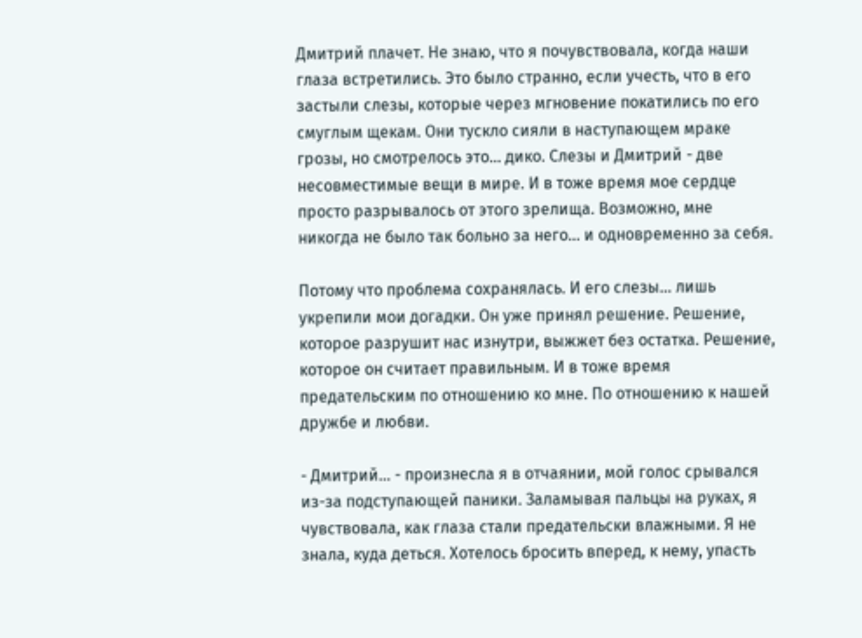Дмитрий плачет. Не знаю, что я почувствовала, когда наши глаза встретились. Это было странно, если учесть, что в его застыли слезы, которые через мгновение покатились по его смуглым щекам. Они тускло сияли в наступающем мраке грозы, но смотрелось это... дико. Слезы и Дмитрий - две несовместимые вещи в мире. И в тоже время мое сердце просто разрывалось от этого зрелища. Возможно, мне никогда не было так больно за него... и одновременно за себя.

Потому что проблема сохранялась. И его слезы... лишь укрепили мои догадки. Он уже принял решение. Решение, которое разрушит нас изнутри, выжжет без остатка. Решение, которое он считает правильным. И в тоже время предательским по отношению ко мне. По отношению к нашей дружбе и любви.

- Дмитрий... - произнесла я в отчаянии, мой голос срывался из-за подступающей паники. Заламывая пальцы на руках, я чувствовала, как глаза стали предательски влажными. Я не знала, куда деться. Хотелось бросить вперед, к нему, упасть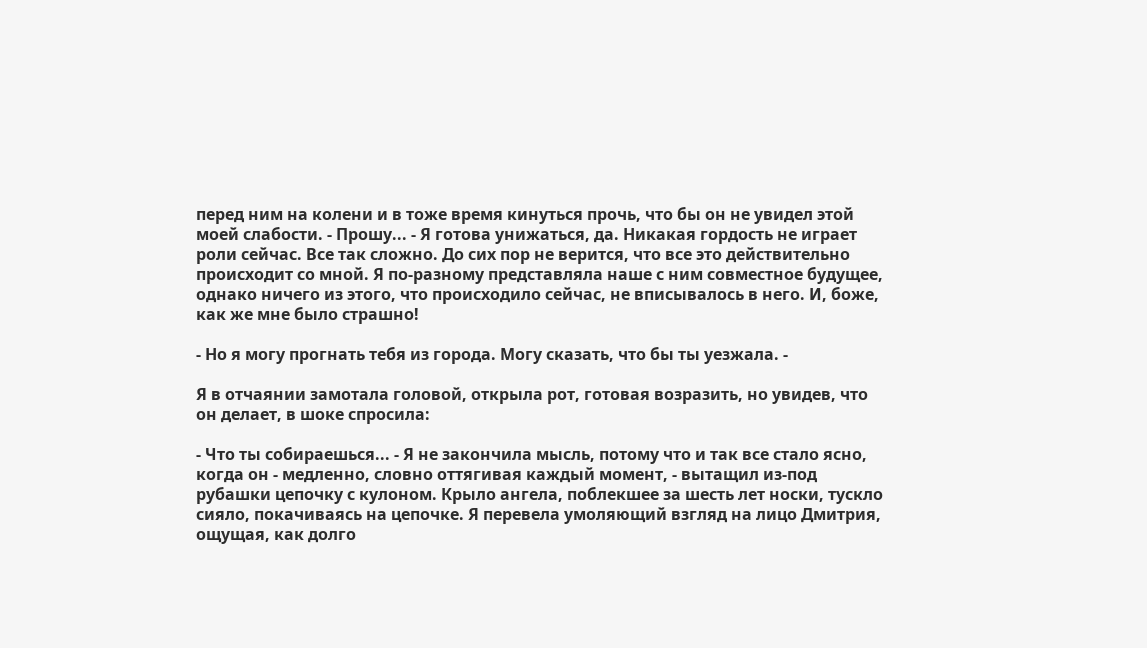перед ним на колени и в тоже время кинуться прочь, что бы он не увидел этой моей слабости. - Прошу... - Я готова унижаться, да. Никакая гордость не играет роли сейчас. Все так сложно. До сих пор не верится, что все это действительно происходит со мной. Я по-разному представляла наше с ним совместное будущее, однако ничего из этого, что происходило сейчас, не вписывалось в него. И, боже, как же мне было страшно!

- Но я могу прогнать тебя из города. Могу сказать, что бы ты уезжала. -

Я в отчаянии замотала головой, открыла рот, готовая возразить, но увидев, что он делает, в шоке спросила:

- Что ты собираешься... - Я не закончила мысль, потому что и так все стало ясно, когда он - медленно, словно оттягивая каждый момент, - вытащил из-под рубашки цепочку с кулоном. Крыло ангела, поблекшее за шесть лет носки, тускло сияло, покачиваясь на цепочке. Я перевела умоляющий взгляд на лицо Дмитрия, ощущая, как долго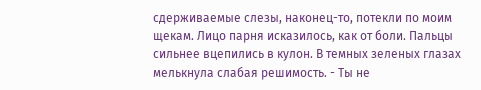сдерживаемые слезы, наконец-то, потекли по моим щекам. Лицо парня исказилось, как от боли. Пальцы сильнее вцепились в кулон. В темных зеленых глазах мелькнула слабая решимость. - Ты не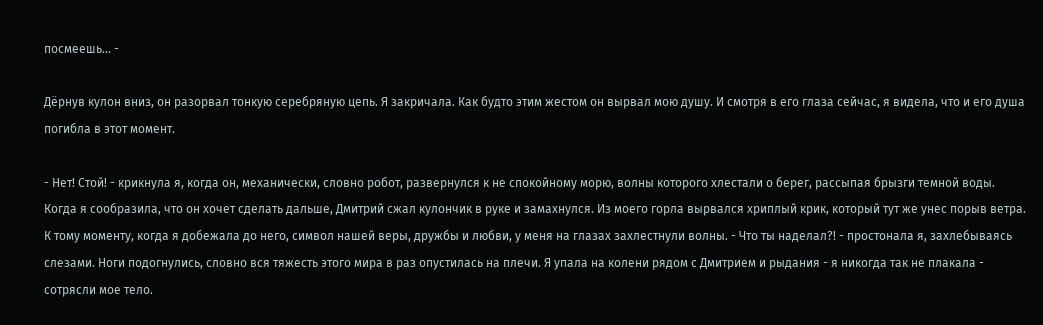посмеешь... -

Дёрнув кулон вниз, он разорвал тонкую серебряную цепь. Я закричала. Как будто этим жестом он вырвал мою душу. И смотря в его глаза сейчас, я видела, что и его душа погибла в этот момент.

- Нет! Стой! - крикнула я, когда он, механически, словно робот, развернулся к не спокойному морю, волны которого хлестали о берег, рассыпая брызги темной воды. Когда я сообразила, что он хочет сделать дальше, Дмитрий сжал кулончик в руке и замахнулся. Из моего горла вырвался хриплый крик, который тут же унес порыв ветра. К тому моменту, когда я добежала до него, символ нашей веры, дружбы и любви, у меня на глазах захлестнули волны. - Что ты наделал?! - простонала я, захлебываясь слезами. Ноги подогнулись, словно вся тяжесть этого мира в раз опустилась на плечи. Я упала на колени рядом с Дмитрием и рыдания - я никогда так не плакала - сотрясли мое тело.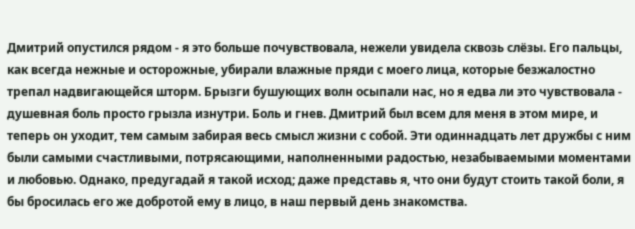Дмитрий опустился рядом - я это больше почувствовала, нежели увидела сквозь слёзы. Его пальцы, как всегда нежные и осторожные, убирали влажные пряди с моего лица, которые безжалостно трепал надвигающейся шторм. Брызги бушующих волн осыпали нас, но я едва ли это чувствовала - душевная боль просто грызла изнутри. Боль и гнев. Дмитрий был всем для меня в этом мире, и теперь он уходит, тем самым забирая весь смысл жизни с собой. Эти одиннадцать лет дружбы с ним были самыми счастливыми, потрясающими, наполненными радостью, незабываемыми моментами и любовью. Однако, предугадай я такой исход; даже представь я, что они будут стоить такой боли, я бы бросилась его же добротой ему в лицо, в наш первый день знакомства.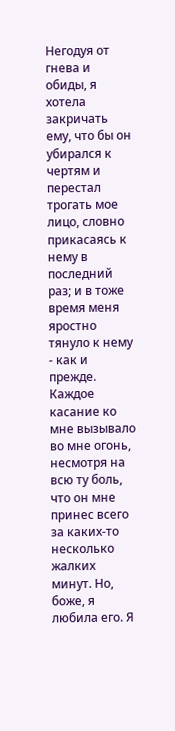Негодуя от гнева и обиды, я хотела закричать ему, что бы он убирался к чертям и перестал трогать мое лицо, словно прикасаясь к нему в последний раз; и в тоже время меня яростно тянуло к нему - как и прежде. Каждое касание ко мне вызывало во мне огонь, несмотря на всю ту боль, что он мне принес всего за каких-то несколько жалких минут. Но, боже, я любила его. Я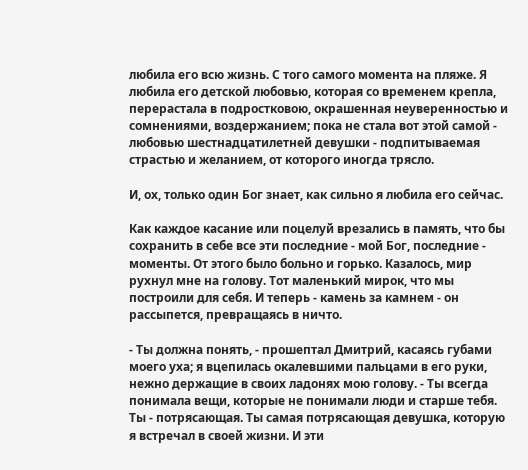любила его всю жизнь. С того самого момента на пляже. Я любила его детской любовью, которая со временем крепла, перерастала в подростковою, окрашенная неуверенностью и сомнениями, воздержанием; пока не стала вот этой самой - любовью шестнадцатилетней девушки - подпитываемая страстью и желанием, от которого иногда трясло.

И, ох, только один Бог знает, как сильно я любила его сейчас.

Как каждое касание или поцелуй врезались в память, что бы сохранить в себе все эти последние - мой Бог, последние - моменты. От этого было больно и горько. Казалось, мир рухнул мне на голову. Тот маленький мирок, что мы построили для себя. И теперь - камень за камнем - он рассыпется, превращаясь в ничто.

- Ты должна понять, - прошептал Дмитрий, касаясь губами моего уха; я вцепилась окалевшими пальцами в его руки, нежно держащие в своих ладонях мою голову. - Ты всегда понимала вещи, которые не понимали люди и старше тебя. Ты - потрясающая. Ты самая потрясающая девушка, которую я встречал в своей жизни. И эти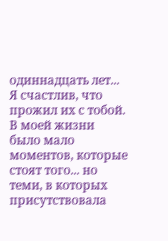одиннадцать лет... Я счастлив, что прожил их с тобой. В моей жизни было мало моментов, которые стоят того... но теми, в которых присутствовала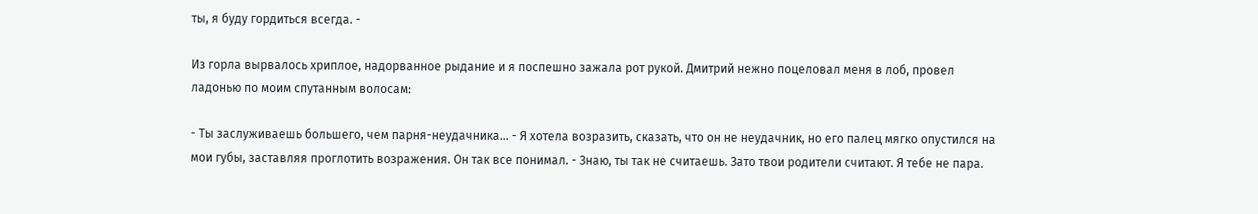ты, я буду гордиться всегда. -

Из горла вырвалось хриплое, надорванное рыдание и я поспешно зажала рот рукой. Дмитрий нежно поцеловал меня в лоб, провел ладонью по моим спутанным волосам:

- Ты заслуживаешь большего, чем парня-неудачника... - Я хотела возразить, сказать, что он не неудачник, но его палец мягко опустился на мои губы, заставляя проглотить возражения. Он так все понимал. - Знаю, ты так не считаешь. Зато твои родители считают. Я тебе не пара.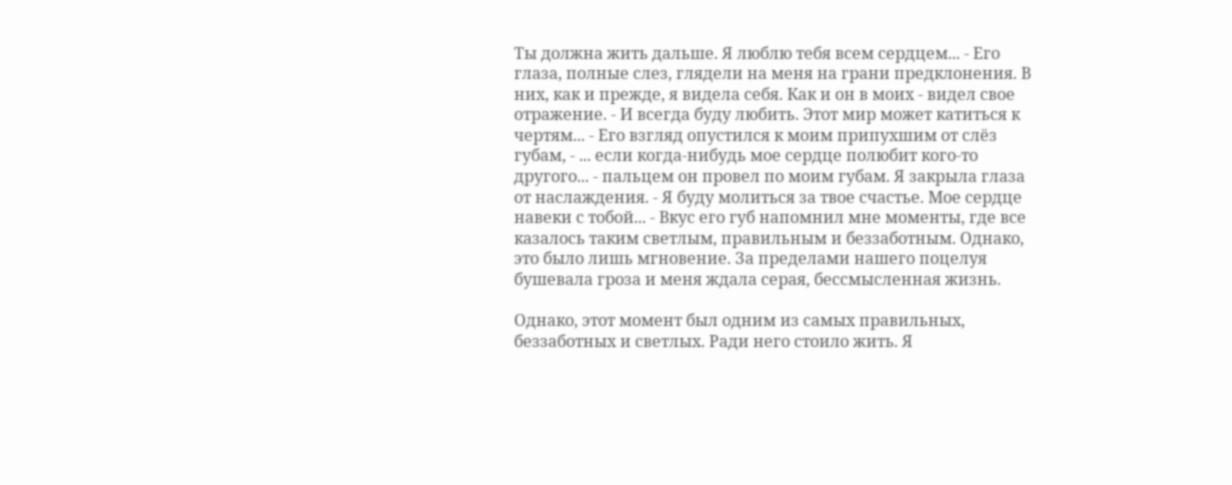Ты должна жить дальше. Я люблю тебя всем сердцем... - Его глаза, полные слез, глядели на меня на грани предклонения. В них, как и прежде, я видела себя. Как и он в моих - видел свое отражение. - И всегда буду любить. Этот мир может катиться к чертям... - Его взгляд опустился к моим припухшим от слёз губам, - ... если когда-нибудь мое сердце полюбит кого-то другого... - пальцем он провел по моим губам. Я закрыла глаза от наслаждения. - Я буду молиться за твое счастье. Мое сердце навеки с тобой... - Вкус его губ напомнил мне моменты, где все казалось таким светлым, правильным и беззаботным. Однако, это было лишь мгновение. За пределами нашего поцелуя бушевала гроза и меня ждала серая, бессмысленная жизнь.

Однако, этот момент был одним из самых правильных, беззаботных и светлых. Ради него стоило жить. Я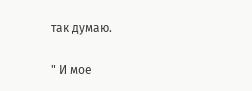так думаю.

" И мое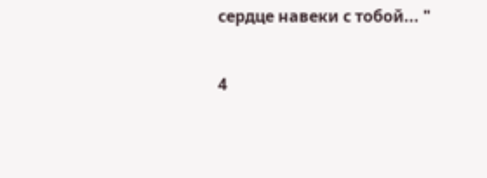сердце навеки с тобой... "

4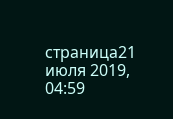страница21 июля 2019, 04:59